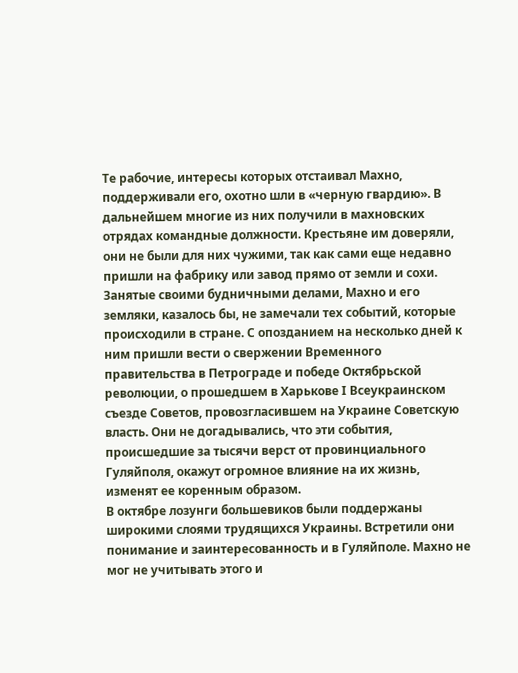Те рабочие, интересы которых отстаивал Махно, поддерживали его, охотно шли в «черную гвардию». В дальнейшем многие из них получили в махновских отрядах командные должности. Крестьяне им доверяли, они не были для них чужими, так как сами еще недавно пришли на фабрику или завод прямо от земли и сохи.
Занятые своими будничными делами, Махно и его земляки, казалось бы, не замечали тех событий, которые происходили в стране. С опозданием на несколько дней к ним пришли вести о свержении Временного правительства в Петрограде и победе Октябрьской революции, о прошедшем в Харькове I Всеукраинском съезде Советов, провозгласившем на Украине Советскую власть. Они не догадывались, что эти события, происшедшие за тысячи верст от провинциального Гуляйполя, окажут огромное влияние на их жизнь, изменят ее коренным образом.
В октябре лозунги большевиков были поддержаны широкими слоями трудящихся Украины. Встретили они понимание и заинтересованность и в Гуляйполе. Махно не мог не учитывать этого и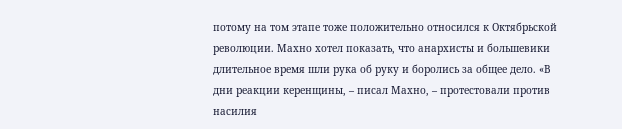потому на том этапе тоже положительно относился к Октябрьской революции. Махно хотел показать, что анархисты и большевики длительное время шли рука об руку и боролись за общее дело. «В дни реакции керенщины, – писал Махно, – протестовали против насилия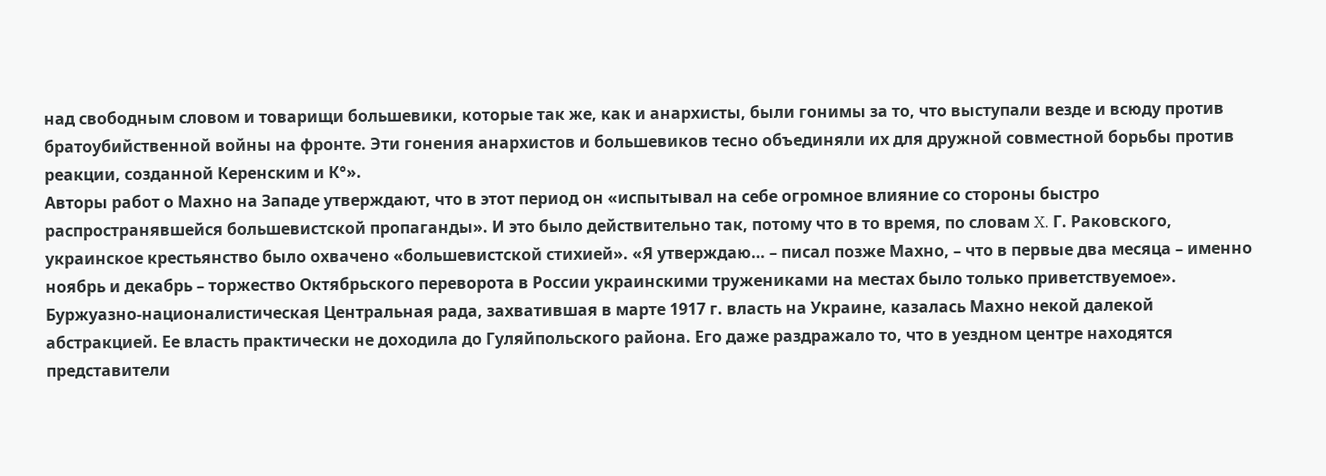над свободным словом и товарищи большевики, которые так же, как и анархисты, были гонимы за то, что выступали везде и всюду против братоубийственной войны на фронте. Эти гонения анархистов и большевиков тесно объединяли их для дружной совместной борьбы против реакции, созданной Керенским и К°».
Авторы работ о Махно на Западе утверждают, что в этот период он «испытывал на себе огромное влияние со стороны быстро распространявшейся большевистской пропаганды». И это было действительно так, потому что в то время, по словам X. Г. Раковского, украинское крестьянство было охвачено «большевистской стихией». «Я утверждаю… – писал позже Махно, – что в первые два месяца – именно ноябрь и декабрь – торжество Октябрьского переворота в России украинскими тружениками на местах было только приветствуемое».
Буржуазно-националистическая Центральная рада, захватившая в марте 1917 г. власть на Украине, казалась Махно некой далекой абстракцией. Ее власть практически не доходила до Гуляйпольского района. Его даже раздражало то, что в уездном центре находятся представители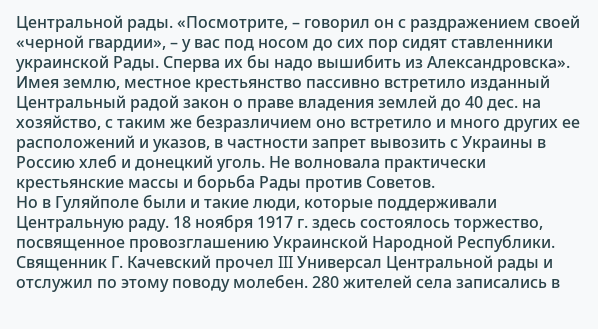Центральной рады. «Посмотрите, – говорил он с раздражением своей «черной гвардии», – у вас под носом до сих пор сидят ставленники украинской Рады. Сперва их бы надо вышибить из Александровска».
Имея землю, местное крестьянство пассивно встретило изданный Центральный радой закон о праве владения землей до 40 дес. на хозяйство, с таким же безразличием оно встретило и много других ее расположений и указов, в частности запрет вывозить с Украины в Россию хлеб и донецкий уголь. Не волновала практически крестьянские массы и борьба Рады против Советов.
Но в Гуляйполе были и такие люди, которые поддерживали Центральную раду. 18 ноября 1917 г. здесь состоялось торжество, посвященное провозглашению Украинской Народной Республики. Священник Г. Качевский прочел III Универсал Центральной рады и отслужил по этому поводу молебен. 280 жителей села записались в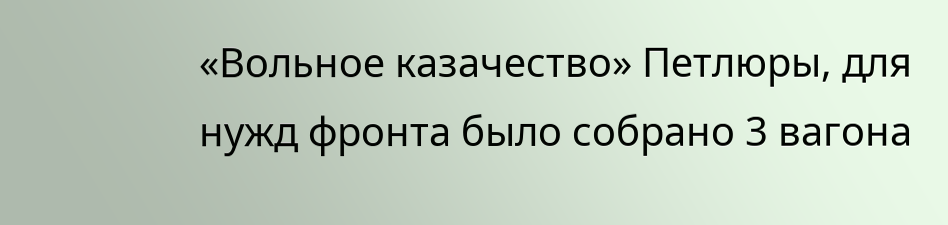«Вольное казачество» Петлюры, для нужд фронта было собрано 3 вагона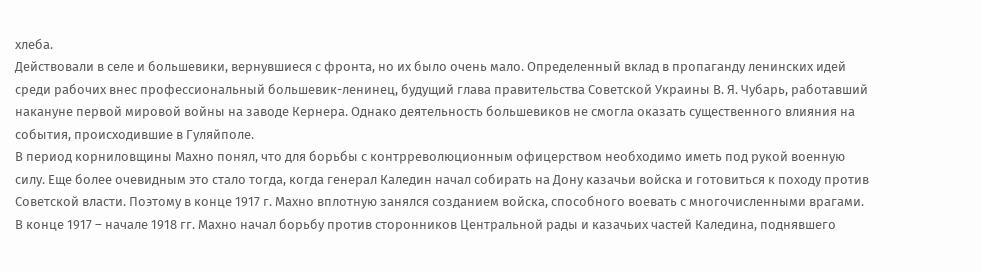хлеба.
Действовали в селе и большевики, вернувшиеся с фронта, но их было очень мало. Определенный вклад в пропаганду ленинских идей среди рабочих внес профессиональный большевик-ленинец, будущий глава правительства Советской Украины В. Я. Чубарь, работавший накануне первой мировой войны на заводе Кернера. Однако деятельность большевиков не смогла оказать существенного влияния на события, происходившие в Гуляйполе.
В период корниловщины Махно понял, что для борьбы с контрреволюционным офицерством необходимо иметь под рукой военную силу. Еще более очевидным это стало тогда, когда генерал Каледин начал собирать на Дону казачьи войска и готовиться к походу против Советской власти. Поэтому в конце 1917 г. Махно вплотную занялся созданием войска, способного воевать с многочисленными врагами.
В конце 1917 – начале 1918 гг. Махно начал борьбу против сторонников Центральной рады и казачьих частей Каледина, поднявшего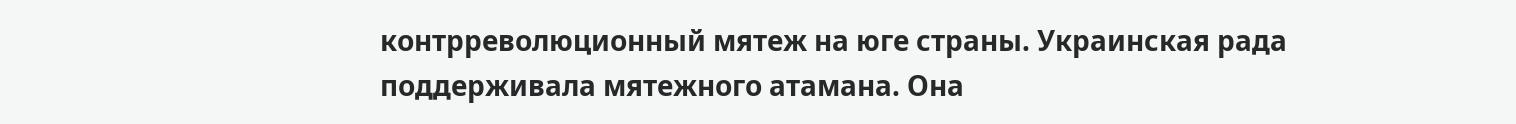контрреволюционный мятеж на юге страны. Украинская рада поддерживала мятежного атамана. Она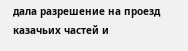дала разрешение на проезд казачьих частей и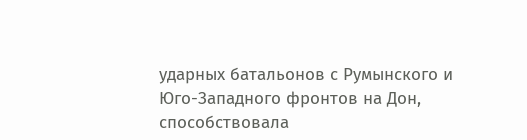ударных батальонов с Румынского и Юго-Западного фронтов на Дон, способствовала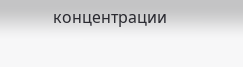концентрации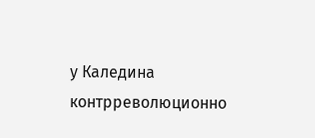у Каледина контрреволюционно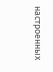настроенных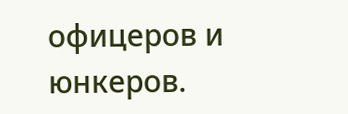офицеров и юнкеров.